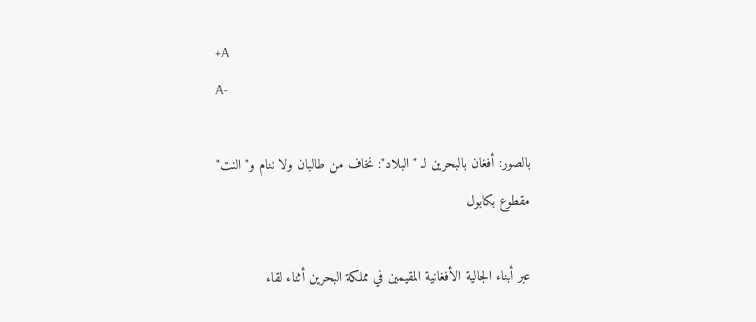+A
A-

بالصور: أفغان بالبحرين لـ "البلاد": نخاف من طالبان ولا ننام و"النت" مقطوع بكابول

عبر أبناء الجالية الأفغانية المقيمين في مملكة البحرين أثناء لقاء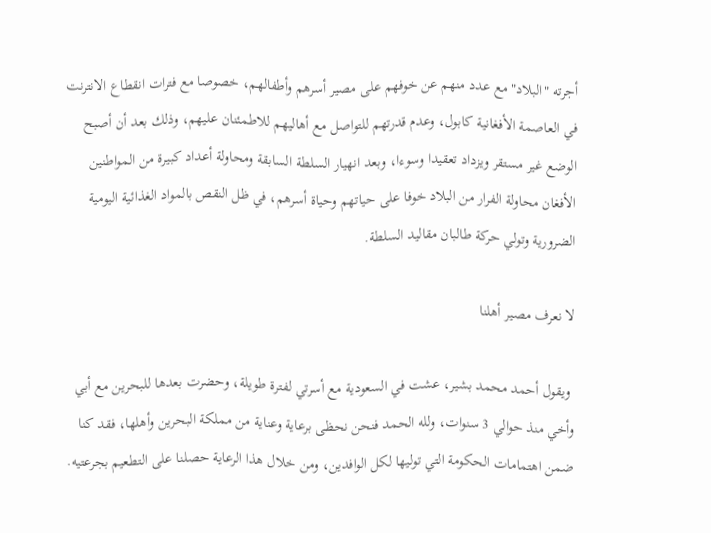أجرته "البلاد" مع عدد منهم عن خوفهم على مصير أسرهم وأطفالهم، خصوصا مع فترات انقطاع الانترنت في العاصمة الأفغانية كابول، وعدم قدرتهم للتواصل مع أهاليهم للاطمئنان عليهم، وذلك بعد أن أصبح الوضع غير مستقر ويزداد تعقيدا وسوءا، وبعد انهيار السلطة السابقة ومحاولة أعداد كبيرة من المواطنين الأفغان محاولة الفرار من البلاد خوفا على حياتهم وحياة أسرهم، في ظل النقص بالمواد الغذائية اليومية الضرورية وتولي حركة طالبان مقاليد السلطة.

لا نعرف مصير أهلنا

 ويقول أحمد محمد بشير، عشت في السعودية مع أسرتي لفترة طويلة، وحضرت بعدها للبحرين مع أبي وأخي منذ حوالي 3 سنوات، ولله الحمد فنحن نحظى برعاية وعناية من مملكة البحرين وأهلها، فقد كنا ضمن اهتمامات الحكومة التي توليها لكل الوافدين، ومن خلال هذا الرعاية حصلنا على التطعيم بجرعتيه.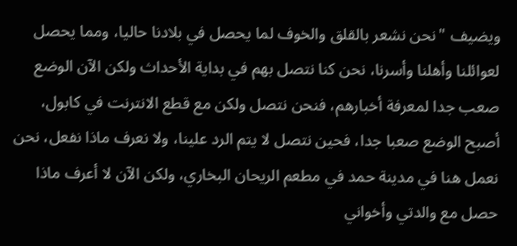ويضيف "نحن نشعر بالقلق والخوف لما يحصل في بلادنا حاليا، ومما يحصل لعوائلنا وأهلنا وأسرنا، نحن كنا نتصل بهم في بداية الأحداث ولكن الآن الوضع صعب جدا لمعرفة أخبارهم، فنحن نتصل ولكن مع قطع الانترنت في كابول، أصبح الوضع صعبا جدا، فحين نتصل لا يتم الرد علينا، ولا نعرف ماذا نفعل، نحن نعمل هنا في مدينة حمد في مطعم الريحان البخاري، ولكن الآن لا أعرف ماذا حصل مع والدتي وأخواني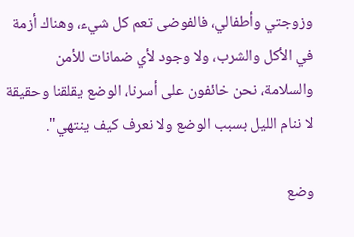وزوجتي وأطفالي، فالفوضى تعم كل شيء، وهناك أزمة في الأكل والشرب، ولا وجود لأي ضمانات للأمن والسلامة، نحن خائفون على أسرنا، الوضع يقلقنا وحقيقة لا ننام الليل بسبب الوضع ولا نعرف كيف ينتهي".

وضع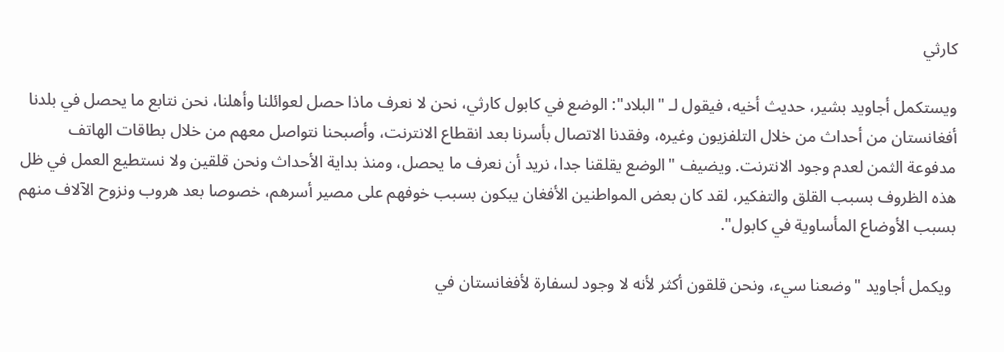كارثي

ويستكمل أجاويد بشير، حديث أخيه، فيقول لـ "البلاد": الوضع في كابول كارثي، نحن لا نعرف ماذا حصل لعوائلنا وأهلنا، نحن نتابع ما يحصل في بلدنا أفغانستان من أحداث من خلال التلفزيون وغيره، وفقدنا الاتصال بأسرنا بعد انقطاع الانترنت، وأصبحنا نتواصل معهم من خلال بطاقات الهاتف مدفوعة الثمن لعدم وجود الانترنت. ويضيف "الوضع يقلقنا جدا، نريد أن نعرف ما يحصل، ومنذ بداية الأحداث ونحن قلقين ولا نستطيع العمل في ظل هذه الظروف بسبب القلق والتفكير، لقد كان بعض المواطنين الأفغان يبكون بسبب خوفهم على مصير أسرهم، خصوصا بعد هروب ونزوح الآلاف منهم بسبب الأوضاع المأساوية في كابول".

 ويكمل أجاويد "وضعنا سيء، ونحن قلقون أكثر لأنه لا وجود لسفارة لأفغانستان في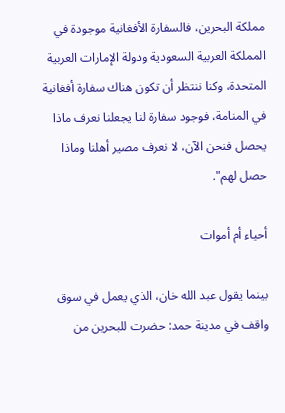مملكة البحرين، فالسفارة الأفغانية موجودة في المملكة العربية السعودية ودولة الإمارات العربية المتحدة، وكنا ننتظر أن تكون هناك سفارة أفغانية في المنامة، فوجود سفارة لنا يجعلنا نعرف ماذا يحصل فنحن الآن، لا نعرف مصير أهلنا وماذا حصل لهم".

أحياء أم أموات

بينما يقول عبد الله خان، الذي يعمل في سوق واقف في مدينة حمد: حضرت للبحرين من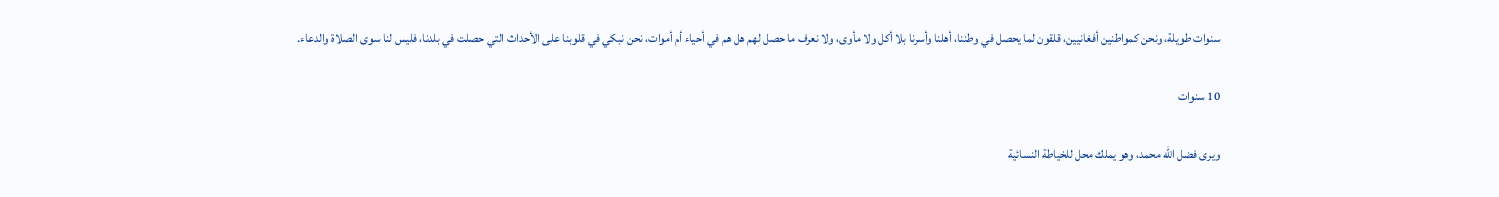سنوات طويلة، ونحن كمواطنين أفغانيين، قلقون لما يحصل في وطننا، أهلنا وأسرنا بلا أكل ولا مأوى، ولا نعرف ما حصل لهم هل هم في أحياء أم أموات، نحن نبكي في قلوبنا على الأحداث التي حصلت في بلدنا، فليس لنا سوى الصلاة والدعاء.

10 سنوات

ويرى فضل الله محمد، وهو يملك محل للخياطة النسائية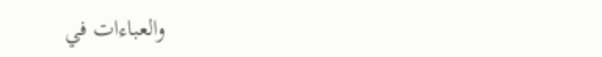والعباءات في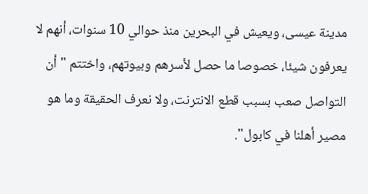مدينة عيسى، ويعيش في البحرين منذ حوالي 10 سنوات، أنهم لا يعرفون شيئا، خصوصا ما حصل لأسرهم وبيوتهم، واختتم "أن التواصل صعب بسبب قطع الانترنت، ولا نعرف الحقيقة وما هو مصير أهلنا في كابول".